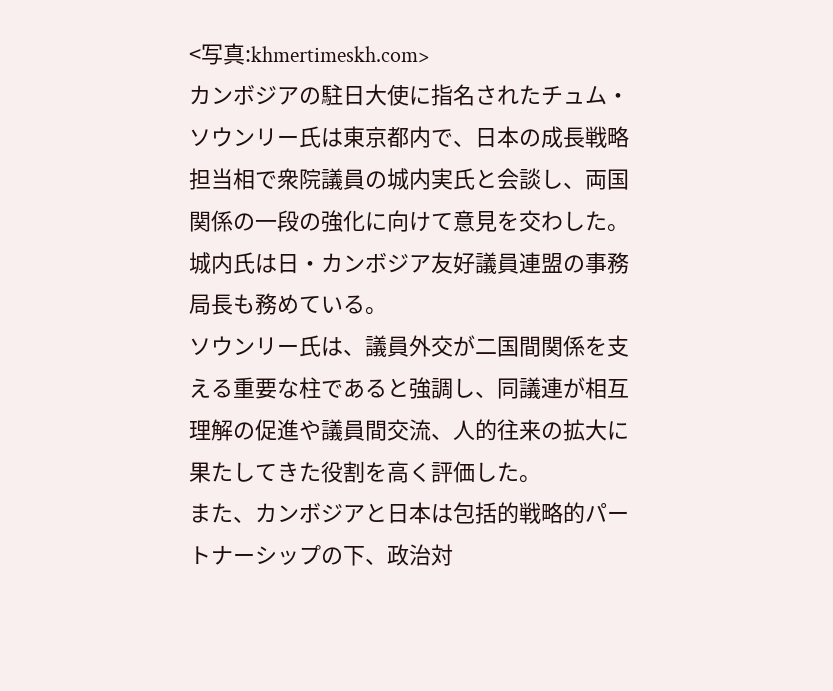<写真:khmertimeskh.com>
カンボジアの駐日大使に指名されたチュム・ソウンリー氏は東京都内で、日本の成長戦略担当相で衆院議員の城内実氏と会談し、両国関係の一段の強化に向けて意見を交わした。
城内氏は日・カンボジア友好議員連盟の事務局長も務めている。
ソウンリー氏は、議員外交が二国間関係を支える重要な柱であると強調し、同議連が相互理解の促進や議員間交流、人的往来の拡大に果たしてきた役割を高く評価した。
また、カンボジアと日本は包括的戦略的パートナーシップの下、政治対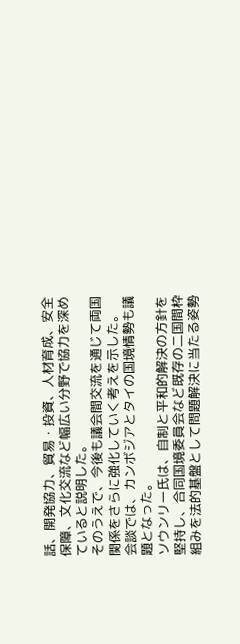話、開発協力、貿易・投資、人材育成、安全保障、文化交流など幅広い分野で協力を深めていると説明した。
そのうえで、今後も議会間交流を通じて両国関係をさらに強化していく考えを示した。
会談では、カンボジアとタイの国境情勢も議題となった。
ソウンリー氏は、自制と平和的解決の方針を堅持し、合同国境委員会など既存の二国間枠組みを法的基盤として問題解決に当たる姿勢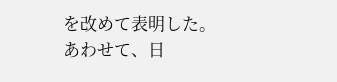を改めて表明した。
あわせて、日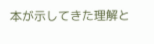本が示してきた理解と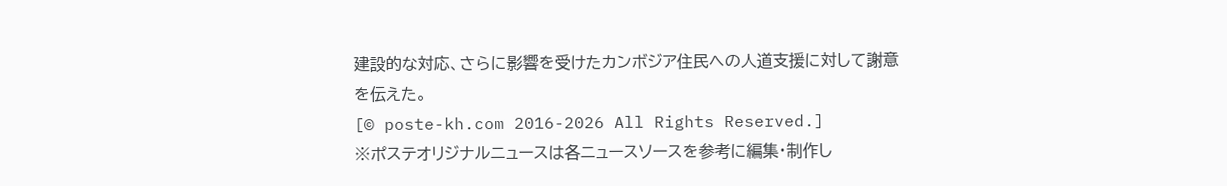建設的な対応、さらに影響を受けたカンボジア住民への人道支援に対して謝意を伝えた。
[© poste-kh.com 2016-2026 All Rights Reserved.]
※ポステオリジナルニュースは各ニュースソースを参考に編集・制作し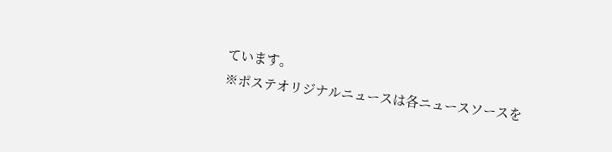ています。
※ポステオリジナルニュースは各ニュースソースを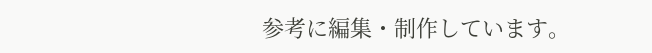参考に編集・制作しています。